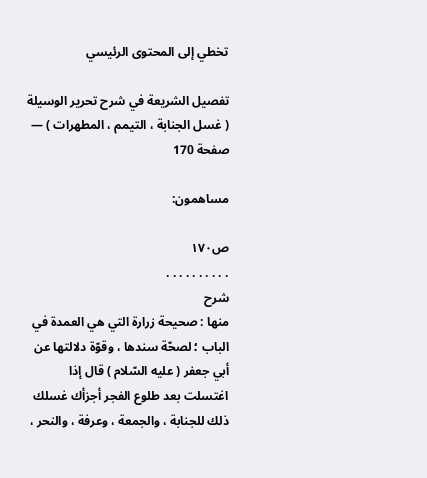تخطي إلى المحتوى الرئيسي

تفصيل الشريعة في شرح تحرير الوسيلة ( غسل الجنابة ، التيمم ، المطهرات ) — صفحة 170

مساهمون:

ص١٧٠
. . . . . . . . . .
شرح
منها : صحيحة زرارة التي هي العمدة في الباب ؛ لصحّة سندها ، وقوّة دلالتها عن أبي جعفر ( عليه السّلام ) قال إذا اغتسلت بعد طلوع الفجر أجزأك غسلك ذلك للجنابة ، والجمعة ، وعرفة ، والنحر ،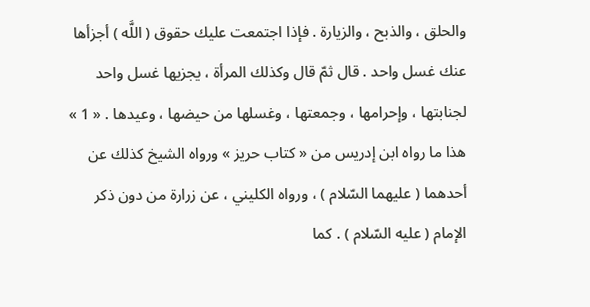والحلق ، والذبح ، والزيارة . فإذا اجتمعت عليك حقوق ( اللَّه ) أجزأها عنك غسل واحد . قال ثمّ قال وكذلك المرأة ، يجزيها غسل واحد لجنابتها ، وإحرامها ، وجمعتها ، وغسلها من حيضها ، وعيدها . « 1 » هذا ما رواه ابن إدريس من « كتاب حريز » ورواه الشيخ كذلك عن أحدهما ( عليهما السّلام ) ، ورواه الكليني ، عن زرارة من دون ذكر الإمام ( عليه السّلام ) . كما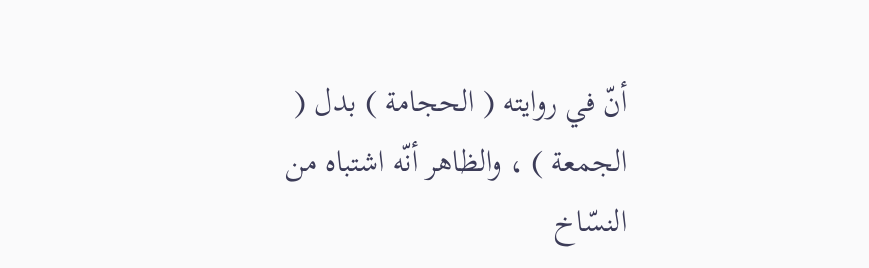أنّ في روايته ( الحجامة ) بدل ( الجمعة ) ، والظاهر أنّه اشتباه من النسّاخ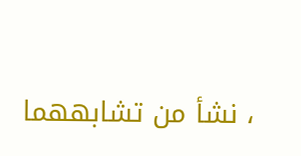، نشأ من تشابههما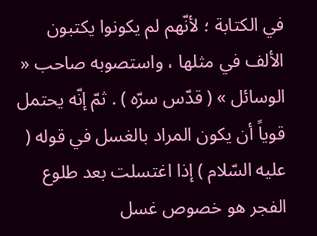في الكتابة ؛ لأنّهم لم يكونوا يكتبون الألف في مثلها ، واستصوبه صاحب « الوسائل » ( قدّس سرّه ) . ثمّ إنّه يحتمل قوياً أن يكون المراد بالغسل في قوله ( عليه السّلام ) إذا اغتسلت بعد طلوع الفجر هو خصوص غسل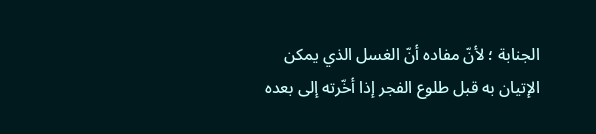الجنابة ؛ لأنّ مفاده أنّ الغسل الذي يمكن الإتيان به قبل طلوع الفجر إذا أخّرته إلى بعده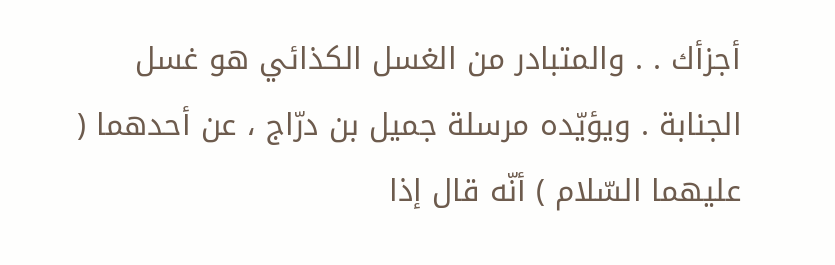أجزأك . . والمتبادر من الغسل الكذائي هو غسل الجنابة . ويؤيّده مرسلة جميل بن درّاج ، عن أحدهما ( عليهما السّلام ) أنّه قال إذا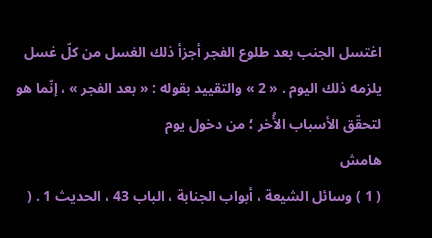اغتسل الجنب بعد طلوع الفجر أجزأ ذلك الغسل من كلّ غسل يلزمه ذلك اليوم . « 2 » والتقييد بقوله : « بعد الفجر » ، إنّما هو لتحقّق الأسباب الأُخر ؛ من دخول يوم
هامش
( 1 ) وسائل الشيعة ، أبواب الجنابة ، الباب 43 ، الحديث 1 . (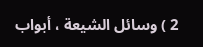2 ) وسائل الشيعة ، أبواب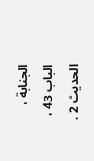الجنابة ، الباب 43 ، الحديث 2 .